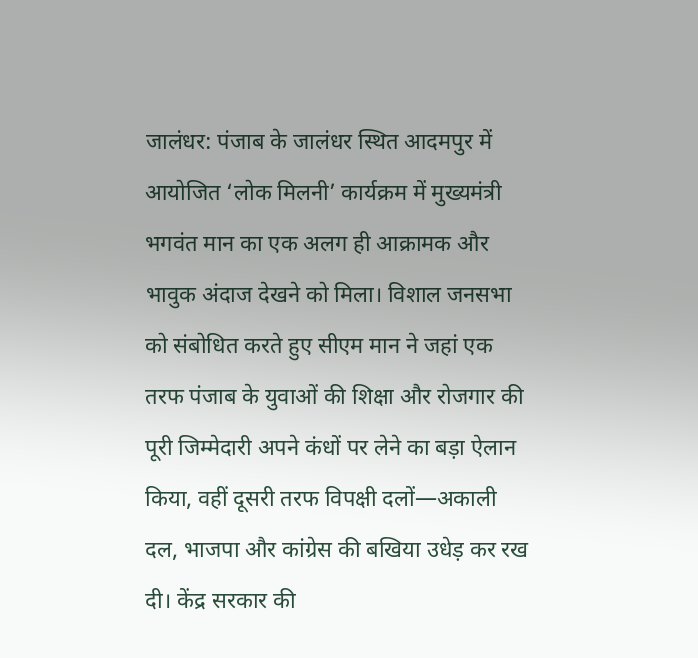जालंधर: पंजाब के जालंधर स्थित आदमपुर में आयोजित ‘लोक मिलनी’ कार्यक्रम में मुख्यमंत्री भगवंत मान का एक अलग ही आक्रामक और भावुक अंदाज देखने को मिला। विशाल जनसभा को संबोधित करते हुए सीएम मान ने जहां एक तरफ पंजाब के युवाओं की शिक्षा और रोजगार की पूरी जिम्मेदारी अपने कंधों पर लेने का बड़ा ऐलान किया, वहीं दूसरी तरफ विपक्षी दलों—अकाली दल, भाजपा और कांग्रेस की बखिया उधेड़ कर रख दी। केंद्र सरकार की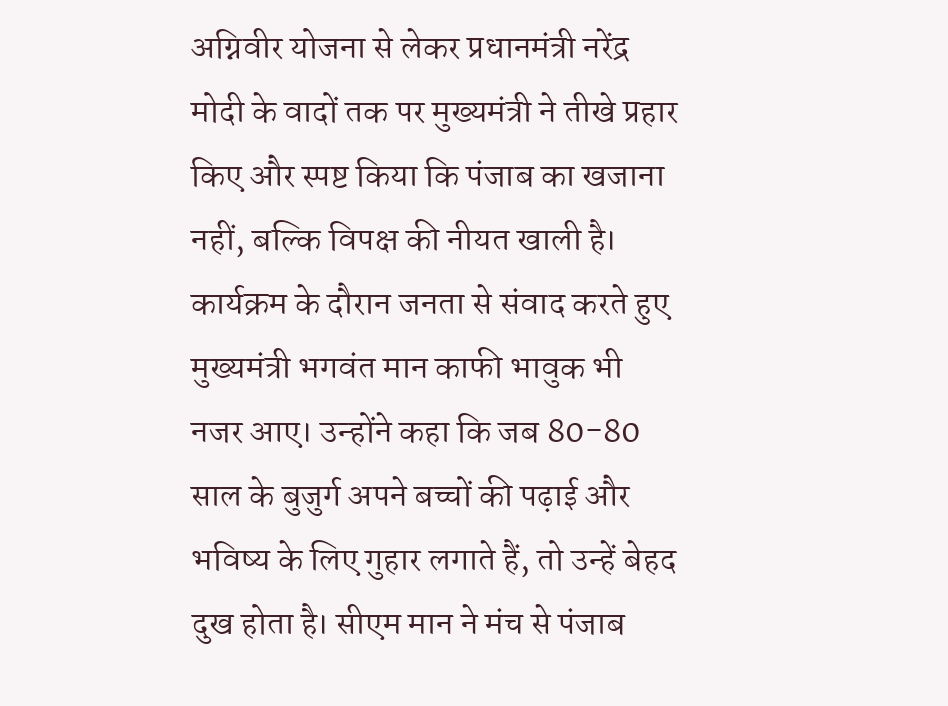अग्निवीर योजना से लेकर प्रधानमंत्री नरेंद्र मोदी के वादों तक पर मुख्यमंत्री ने तीखे प्रहार किए और स्पष्ट किया कि पंजाब का खजाना नहीं, बल्कि विपक्ष की नीयत खाली है।
कार्यक्रम के दौरान जनता से संवाद करते हुए मुख्यमंत्री भगवंत मान काफी भावुक भी नजर आए। उन्होंने कहा कि जब 80-80 साल के बुजुर्ग अपने बच्चों की पढ़ाई और भविष्य के लिए गुहार लगाते हैं, तो उन्हें बेहद दुख होता है। सीएम मान ने मंच से पंजाब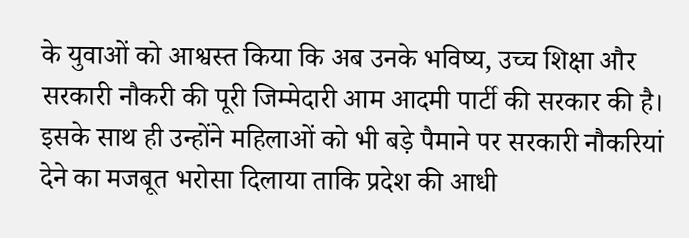के युवाओं को आश्वस्त किया कि अब उनके भविष्य, उच्च शिक्षा और सरकारी नौकरी की पूरी जिम्मेदारी आम आदमी पार्टी की सरकार की है। इसके साथ ही उन्होंने महिलाओं को भी बड़े पैमाने पर सरकारी नौकरियां देने का मजबूत भरोसा दिलाया ताकि प्रदेश की आधी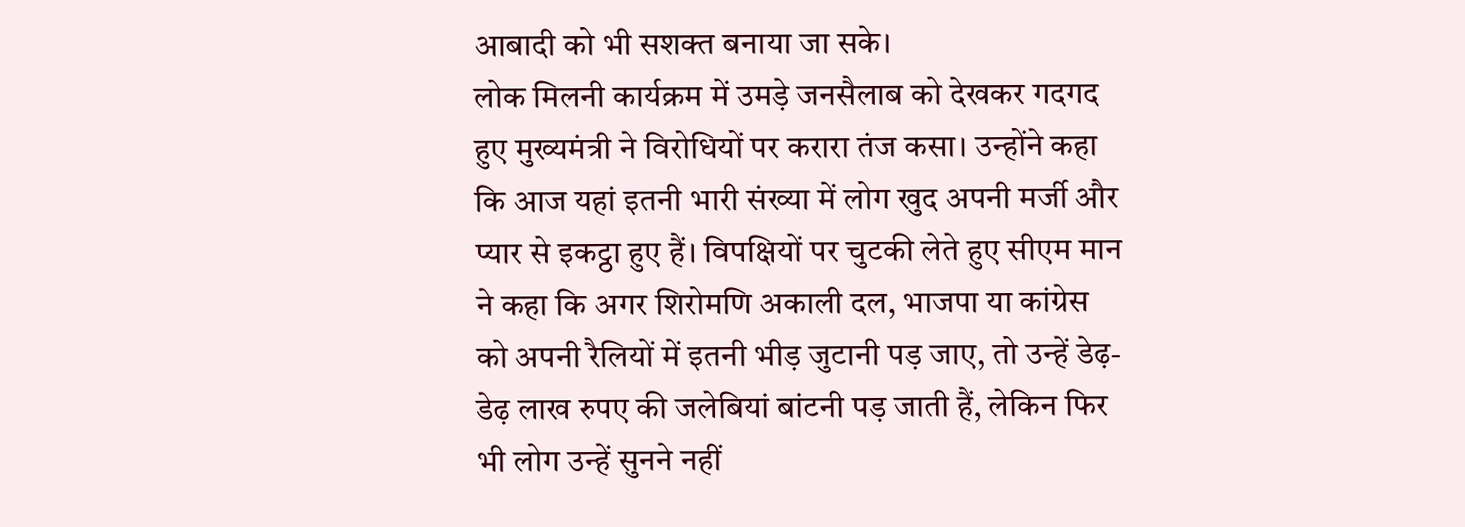आबादी को भी सशक्त बनाया जा सके।
लोक मिलनी कार्यक्रम में उमड़े जनसैलाब को देखकर गदगद हुए मुख्यमंत्री ने विरोधियों पर करारा तंज कसा। उन्होंने कहा कि आज यहां इतनी भारी संख्या में लोग खुद अपनी मर्जी और प्यार से इकट्ठा हुए हैं। विपक्षियों पर चुटकी लेते हुए सीएम मान ने कहा कि अगर शिरोमणि अकाली दल, भाजपा या कांग्रेस को अपनी रैलियों में इतनी भीड़ जुटानी पड़ जाए, तो उन्हें डेढ़-डेढ़ लाख रुपए की जलेबियां बांटनी पड़ जाती हैं, लेकिन फिर भी लोग उन्हें सुनने नहीं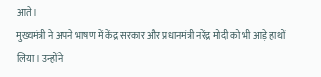आते।
मुख्यमंत्री ने अपने भाषण में केंद्र सरकार और प्रधानमंत्री नरेंद्र मोदी को भी आड़े हाथों लिया। उन्होंने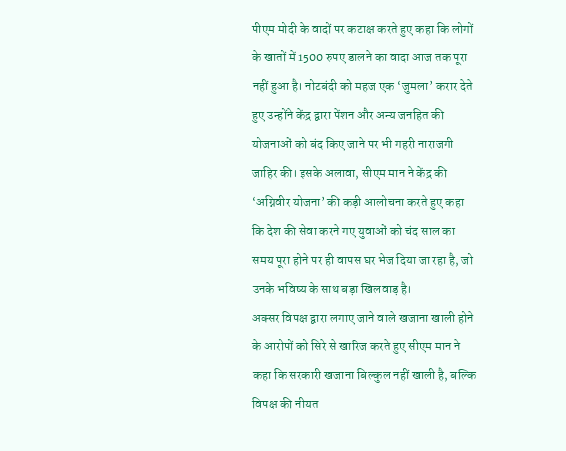पीएम मोदी के वादों पर कटाक्ष करते हुए कहा कि लोगों के खातों में 1500 रुपए डालने का वादा आज तक पूरा नहीं हुआ है। नोटबंदी को महज एक ‘जुमला’ करार देते हुए उन्होंने केंद्र द्वारा पेंशन और अन्य जनहित की योजनाओं को बंद किए जाने पर भी गहरी नाराजगी जाहिर की। इसके अलावा, सीएम मान ने केंद्र की ‘अग्निवीर योजना’ की कड़ी आलोचना करते हुए कहा कि देश की सेवा करने गए युवाओं को चंद साल का समय पूरा होने पर ही वापस घर भेज दिया जा रहा है, जो उनके भविष्य के साथ बड़ा खिलवाड़ है।
अक्सर विपक्ष द्वारा लगाए जाने वाले खजाना खाली होने के आरोपों को सिरे से खारिज करते हुए सीएम मान ने कहा कि सरकारी खजाना बिल्कुल नहीं खाली है, बल्कि विपक्ष की नीयत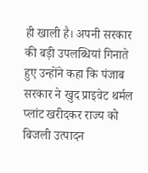ही खाली है। अपनी सरकार की बड़ी उपलब्धियां गिनाते हुए उन्होंने कहा कि पंजाब सरकार ने खुद प्राइवेट थर्मल प्लांट खरीदकर राज्य को बिजली उत्पादन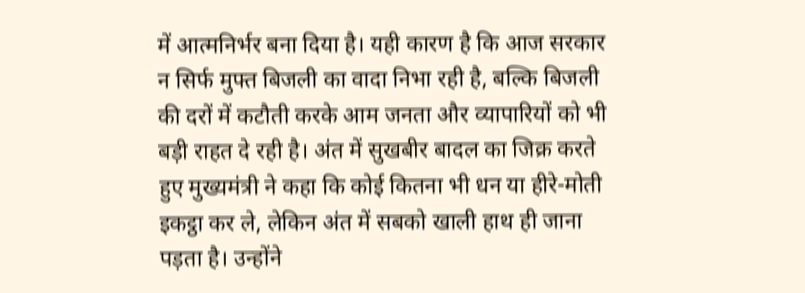में आत्मनिर्भर बना दिया है। यही कारण है कि आज सरकार न सिर्फ मुफ्त बिजली का वादा निभा रही है, बल्कि बिजली की दरों में कटौती करके आम जनता और व्यापारियों को भी बड़ी राहत दे रही है। अंत में सुखबीर बादल का जिक्र करते हुए मुख्यमंत्री ने कहा कि कोई कितना भी धन या हीरे-मोती इकट्ठा कर ले, लेकिन अंत में सबको खाली हाथ ही जाना पड़ता है। उन्होंने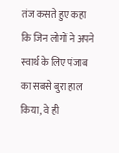तंज कसते हुए कहा कि जिन लोगों ने अपने स्वार्थ के लिए पंजाब का सबसे बुरा हाल किया, वे ही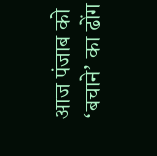आज पंजाब को ‘बचाने’ का ढोंग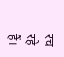रच रहे हैं।